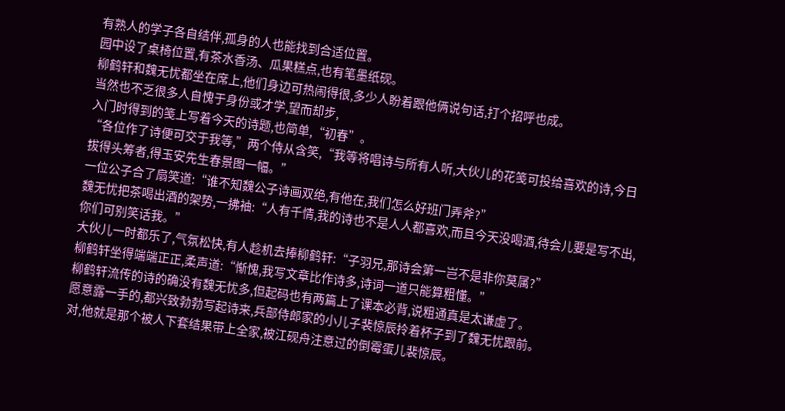有熟人的学子各自结伴,孤身的人也能找到合适位置。
园中设了桌椅位置,有茶水香汤、瓜果糕点,也有笔墨纸砚。
柳鹤轩和魏无忧都坐在席上,他们身边可热闹得很,多少人盼着跟他俩说句话,打个招呼也成。
当然也不乏很多人自愧于身份或才学,望而却步,
入门时得到的笺上写着今天的诗题,也简单,“初春”。
“各位作了诗便可交于我等,”两个侍从含笑,“我等将唱诗与所有人听,大伙儿的花笺可投给喜欢的诗,今日拔得头筹者,得玉安先生春景图一幅。”
一位公子合了扇笑道:“谁不知魏公子诗画双绝,有他在,我们怎么好班门弄斧?”
魏无忧把茶喝出酒的架势,一拂袖:“人有千情,我的诗也不是人人都喜欢,而且今天没喝酒,待会儿要是写不出,你们可别笑话我。”
大伙儿一时都乐了,气氛松快,有人趁机去捧柳鹤轩:“子羽兄,那诗会第一岂不是非你莫属?”
柳鹤轩坐得端端正正,柔声道:“惭愧,我写文章比作诗多,诗词一道只能算粗懂。”
柳鹤轩流传的诗的确没有魏无忧多,但起码也有两篇上了课本必背,说粗通真是太谦虚了。
愿意露一手的,都兴致勃勃写起诗来,兵部侍郎家的小儿子裴惊辰拎着杯子到了魏无忧跟前。
对,他就是那个被人下套结果带上全家,被江砚舟注意过的倒霉蛋儿裴惊辰。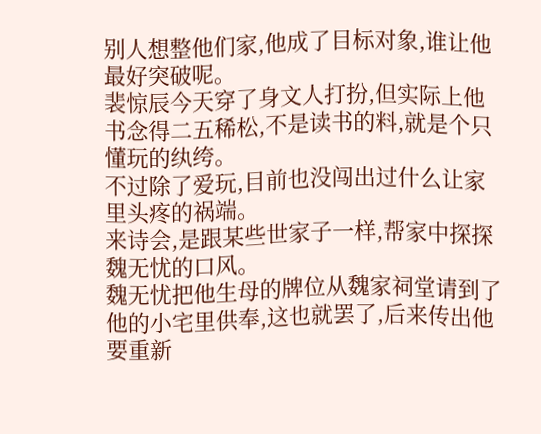别人想整他们家,他成了目标对象,谁让他最好突破呢。
裴惊辰今天穿了身文人打扮,但实际上他书念得二五稀松,不是读书的料,就是个只懂玩的纨绔。
不过除了爱玩,目前也没闯出过什么让家里头疼的祸端。
来诗会,是跟某些世家子一样,帮家中探探魏无忧的口风。
魏无忧把他生母的牌位从魏家祠堂请到了他的小宅里供奉,这也就罢了,后来传出他要重新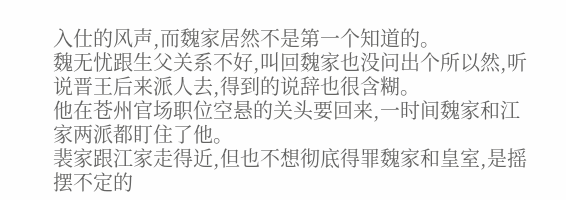入仕的风声,而魏家居然不是第一个知道的。
魏无忧跟生父关系不好,叫回魏家也没问出个所以然,听说晋王后来派人去,得到的说辞也很含糊。
他在苍州官场职位空悬的关头要回来,一时间魏家和江家两派都盯住了他。
裴家跟江家走得近,但也不想彻底得罪魏家和皇室,是摇摆不定的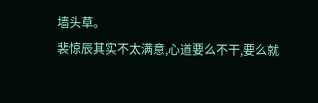墙头草。
裴惊辰其实不太满意,心道要么不干,要么就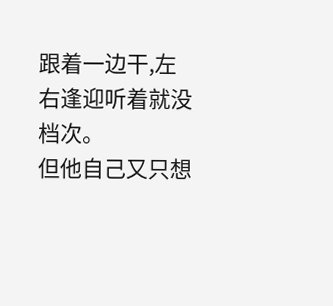跟着一边干,左右逢迎听着就没档次。
但他自己又只想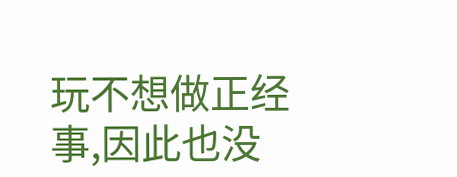玩不想做正经事,因此也没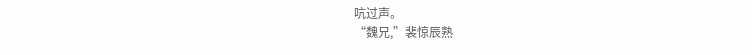吭过声。
“魏兄,”裴惊辰熟